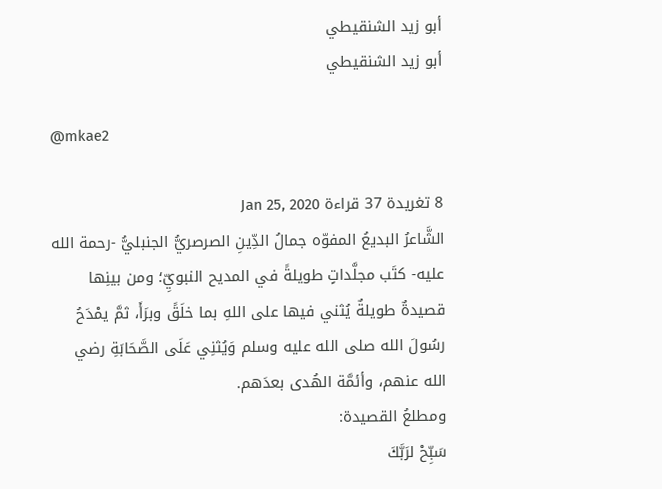أبو زيد الشنقيطي
أبو زيد الشنقيطي

@mkae2

8 تغريدة 37 قراءة Jan 25, 2020
الشَّاعرُ البديعُ المفوّه جمالُ الدِّينِ الصرصريُّ الجنبليُّ -رحمة الله عليه- كتَب مجلَّداتٍ طويلةً في المديح النبويِّ؛ ومن بينِها قصيدةٌ طويلةٌ يُثني فيها على اللهِ بما خلَقً وبرَأَ، ثمَّ يمْدَحُ رسُولَ الله صلى الله عليه وسلم وَيُثنِي عَلَى الصَّحَابَةِ رضي الله عنهم، وأئمَّة الهُدى بعدَهم.
ومطلعُ القصيدة:
سَبِّحْ لرَبَّكَ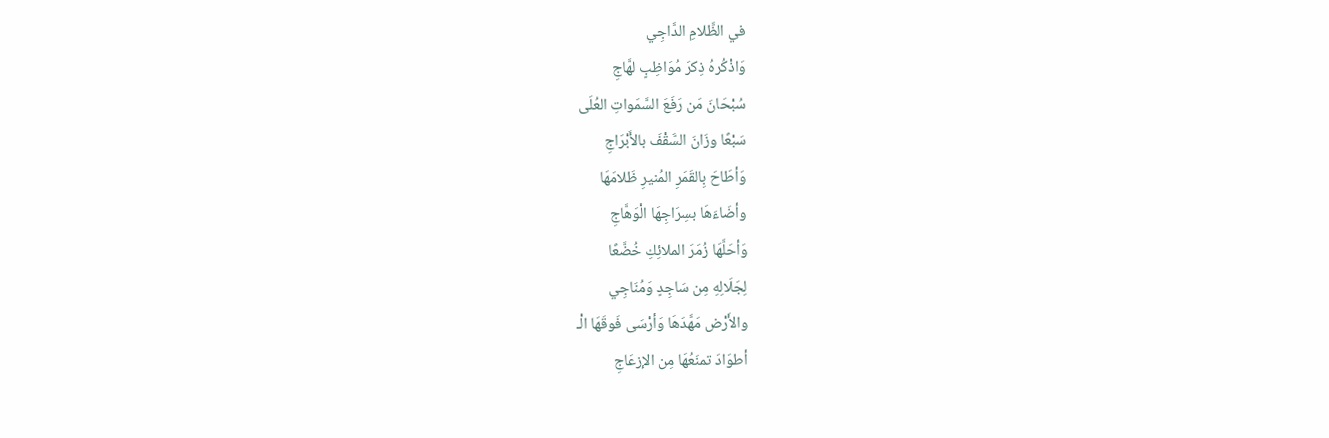في الظَّلامِ الدَّاجِي
وَاذْكُرهُ ذِكرَ مُوَاظِبٍ لهَّاجِ
سُبْحَانَ مَن رَفَعَ السَّمَواتِ العُلَى
سَبْعًا وزَانَ السَّقْفَ بالأَبْرَاجِ
وَأطَاحَ بِالقَمَرِ المُنيرِ ظَلامَهَا
وأضَاءَهَا بسِرَاجِهَا الْوَهَّاجِ
وَأحَلَّهَا زُمَرَ الملائِكِ خُضَّعًا
لِجَلَالِهِ مِن سَاجِدٍ وَمُنَاجِي
والأَرْض مَهَّدَهَا وَأرْسَى فَوقَهَا الْـ
أطوَادَ تمنَعُهَا مِن الإزعَاجِ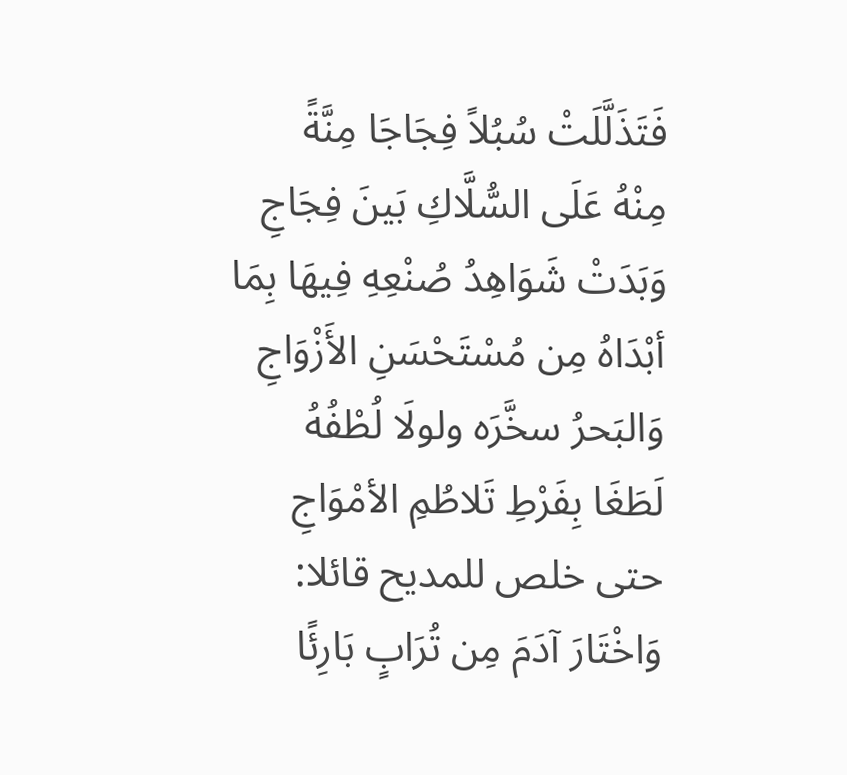فَتَذَلَّلَتْ سُبُلاً فِجَاجَا مِنَّةً
مِنْهُ عَلَى السُّلَّاكِ بَينَ فِجَاجِ
وَبَدَتْ شَوَاهِدُ صُنْعِهِ فِيهَا بِمَا
أبْدَاهُ مِن مُسْتَحْسَنِ الأَزْوَاجِ
وَالبَحرُ سخَّرَه ولولَا لُطْفُهُ
لَطَغَا بِفَرْطِ تَلاطُمِ الأمْوَاجِ
حتى خلص للمديح قائلا:
وَاخْتَارَ آدَمَ مِن تُرَابٍ بَارِئًا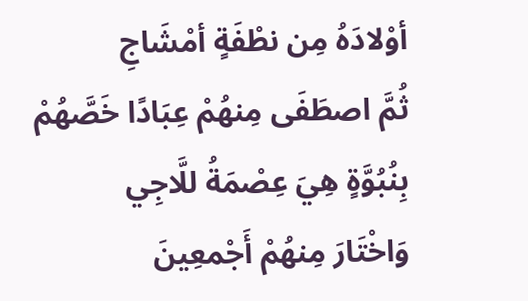أوْلادَهُ مِن نطْفَةٍ أمْشَاجِ
ثُمَّ اصطَفَى مِنهُمْ عِبَادًا خَصَّهُمْ
بِنُبُوَّةٍ هِيَ عِصْمَةُ للَّاجِي
وَاخْتَارَ مِنهُمْ أَجْمعِينَ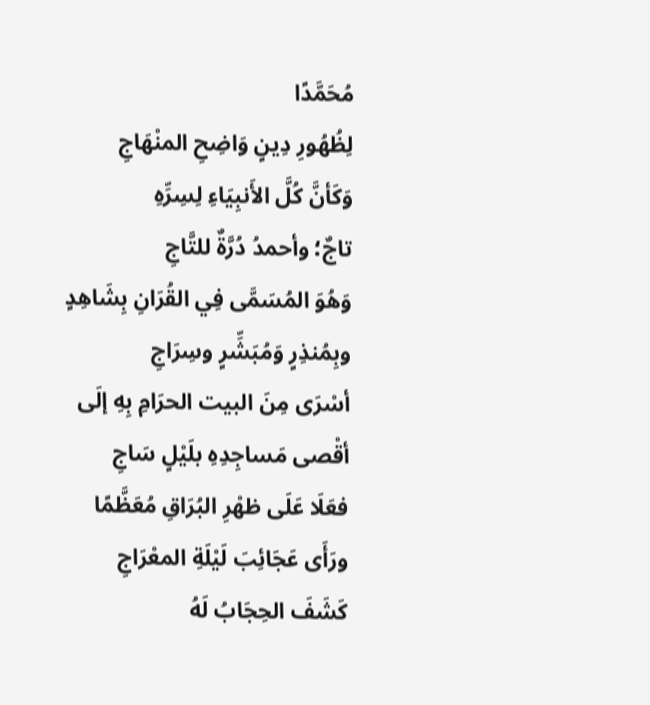مُحَمَّدًا
لِظُهُورِ دِينٍ وَاضِحِ المنْهَاجِ
وَكَأنَّ كُلَّ الأَنبِيَاءِ لِسِرِّهِ
تاجٌ؛ وأحمدُ دُرَّةٌ للتَّاجِ
وَهُوَ المُسَمَّى فِي القُرَانِ بِشَاهِدٍ
وبِمُنذِرٍ وَمُبَشِّرٍ وسِرَاجِ
أسْرَى مِنَ البيت الحرَامِ بِهِ إلَى
أقْصى مَساجِدِهِ بلَيْلٍ سَاجِ
فعَلَا عَلَى ظهْرِ البُرَاقِ مُعَظَّمًا
ورَأَى عَجَائِبَ لَيْلَةِ المعْرَاجِ
كَشَفَ الحِجَابُ لَهُ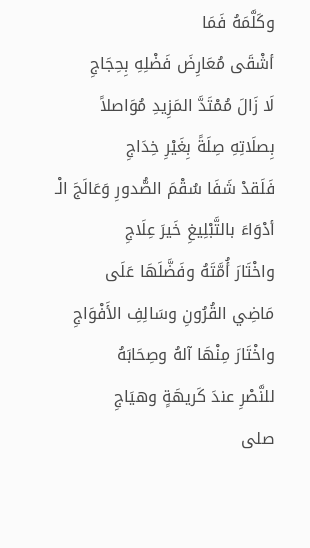وكَلَّمَهُ فَمَا
أشْقَى مُعَارِضَ فَضْلِهِ بِحِجَاجِ
لَا زَالَ مُمْتَدَّ المَزِيدِ مُوَاصلاً
بِصلَاتِهِ صِلَةً بِغَيْرِ خِدَاجِ
فَلَقدْ شَفَا سُقْمَ الصُّدورِ وَعَالَجَ الْـ
أدْوَاءَ بالتَّبْلِيغِ خَيرَ عِلَاجِ
واخْتَارَ أُمَّتَهُ وفَضَّلَهَا عَلَى
مَاضِي القُرُونِ وسَالِفِ الأَفْوَاجِ
واخْتَارَ مِنْهَا آلهُ وصِحَابَهُ
للنَّصْرِ عندَ كَريهَةٍ وهيَاجِ
صلى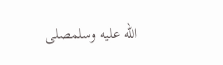الله عليه وسلمصلى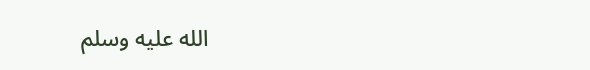الله عليه وسلم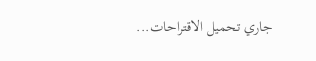جاري تحميل الاقتراحات...